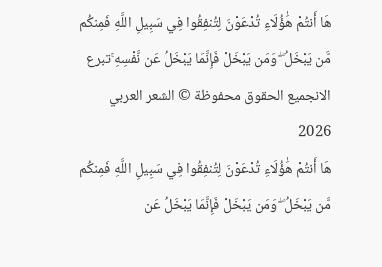هَا أَنتُمْ هَٰؤُلَاءِ تُدْعَوْنَ لِتُنفِقُوا فِي سَبِيلِ اللَّهِ فَمِنكُم مَّن يَبْخَلُ ۖ وَمَن يَبْخَلْ فَإِنَّمَا يَبْخَلُ عَن نَّفْسِهِ ۚتبرع الانجميع الحقوق محفوظة © الشعر العربي 2026
هَا أَنتُمْ هَٰؤُلَاءِ تُدْعَوْنَ لِتُنفِقُوا فِي سَبِيلِ اللَّهِ فَمِنكُم مَّن يَبْخَلُ ۖ وَمَن يَبْخَلْ فَإِنَّمَا يَبْخَلُ عَن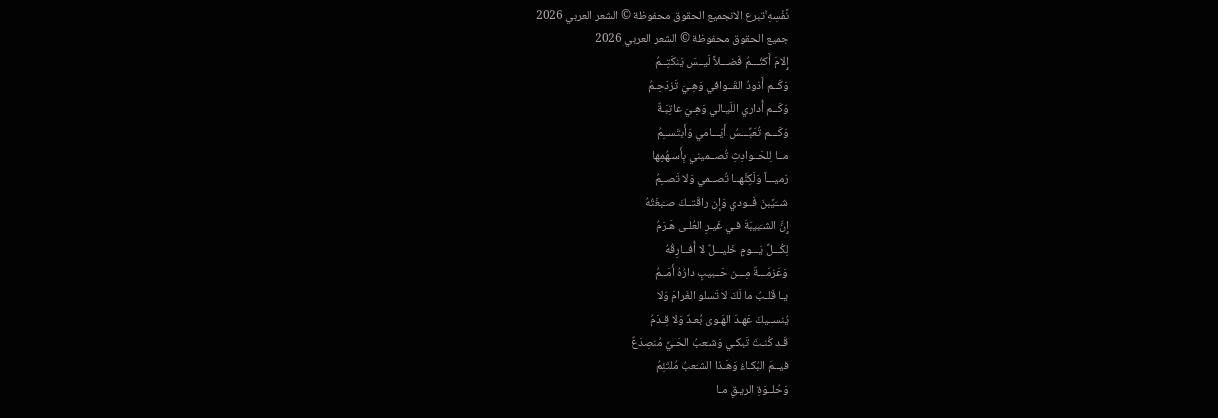نَّفْسِهِ ۚتبرع الانجميع الحقوق محفوظة © الشعر العربي 2026
جميع الحقوق محفوظة © الشعر العربي 2026
إِلامَ أَكتُـــمُ فَضـــلاً لَيــسَ يَنكَتِــمُ
وَكَــم أَذودُ القَــوافي وَهِـيَ تَزدَحِـمُ
وَكَــم أُداري اللَيـالي وَهِـيَ عاتِبَـةٌ
وَكَـــم تُعَبِّـــسُ أَيّـــامي وَأَبتَســِمُ
مــا لِلحَــوادِثِ تُصــميني بِأَسـهُمِها
رَميـــاً وَلَكِنَّهــا تُصــمي وَلا تَصــِمُ
شــَيَّبنَ فَــودي وَإِن راقَتــكَ صـَبغَتُهُ
إِنَّ الشـَبيبَةَ فـي غَيـرِ العُلـى هَـرَمُ
لِكُـــلِّ يَـــومٍ خَليـــلٌ لا أُفــارِقُهُ
وَعَزمَـــةٌ مِـــن حَــبيبٍ دارُهُ أَمَــمُ
يـا قَلـبُ ما لَكَ لا تَسلو الغَرامَ وَلا
يُنســيكَ عَهـدَ الهَـوى بُعـدٌ وَلا قِـدَمُ
قَـد كُنـتَ تَبكـي وَشـَعبُ الحَـيِّ مُنصِدَعٌ
فيــمَ البُكـاءُ وَهَـذا الشـَعبُ مُلتَئِمُ
وَحُلــوَةِ الريـقِ مـا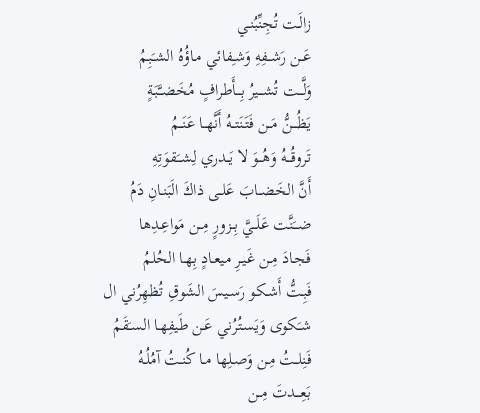زالَـت تُجِنِّبُنـي
عَــن رَشــفِهِ وَشـِفائي مـاؤُهُ الشـَبِمُ
وَلَّـــت تُشـــيرُ بِـــأَطرافٍ مُخَضــَّبَةٍ
يَظُـــنُّ مَــن فَتَنَتــهُ أَنَّهــا عَنَــمُ
تَروقُـــهُ وَهُــوَ لا يَــدري لِشــَقوَتِهِ
أَنَّ الخَضــابَ عَلــى ذاكَ الَبَنـانِ دَمُ
ضــَنَّت عَلَــيَّ بِــزورٍ مِــن مَواعِـدِها
فَجـادَ مِـن غَيـرِ ميعـادٍ بِهـا الحُلمُ
فَبِـتُّ أَشـكو رَسـيسَ الشَوقِ تُظهِرُني ال
شـَكوى وَيَسـتُرُني عَـن طَيفِهـا السـَقَمُ
فَنِلــتُ مِـن وَصـلِها مـا كُنـتُ آمُلُـهُ
بَعِـــدتَ مِــن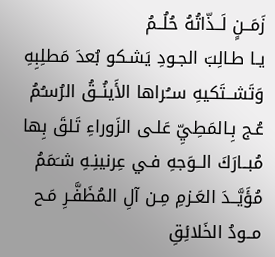زَمَــنٍ لَــذّاتُهُ حُلُــمُ
يـا طـالِبَ الجـودِ يَشـكو بُعدَ مَطلِبِهِ
وَتَشــتَكيهِ ســُراها الأَينُــقُ الرُسـُمُ
عُـج بِـالمَطِيِّ عَلـى الزَوراءِ تَلقَ بِها
مُبــارَكَ الــوَجهِ فـي عِرنينِـهِ شـَمَمُ
مُؤَيَّــدَ العَـزمِ مِـن آلِ المُظَفَّـرِ مَـح
مــودُ الخَلائِقِ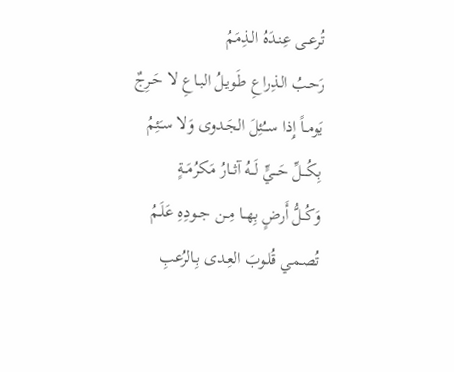تُرعــى عِنـدَهُ الـذِمَمُ
رَحـبُ الـذِراعِ طَويـلُ البـاعِ لا حَـرِجٌ
يَومــاً إِذا ســُئِلَ الجَـدوى وَلا سـَئِمُ
بِكُـــلِّ حَـــيٍّ لَــهُ آثــارُ مَكرُمَــةٍ
وَكُــلُّ أَرضٍ بِهــا مِــن جــودِهِ عَلَـمُ
تُصـمي قُلـوبَ العِـدى بِـالرُعبِ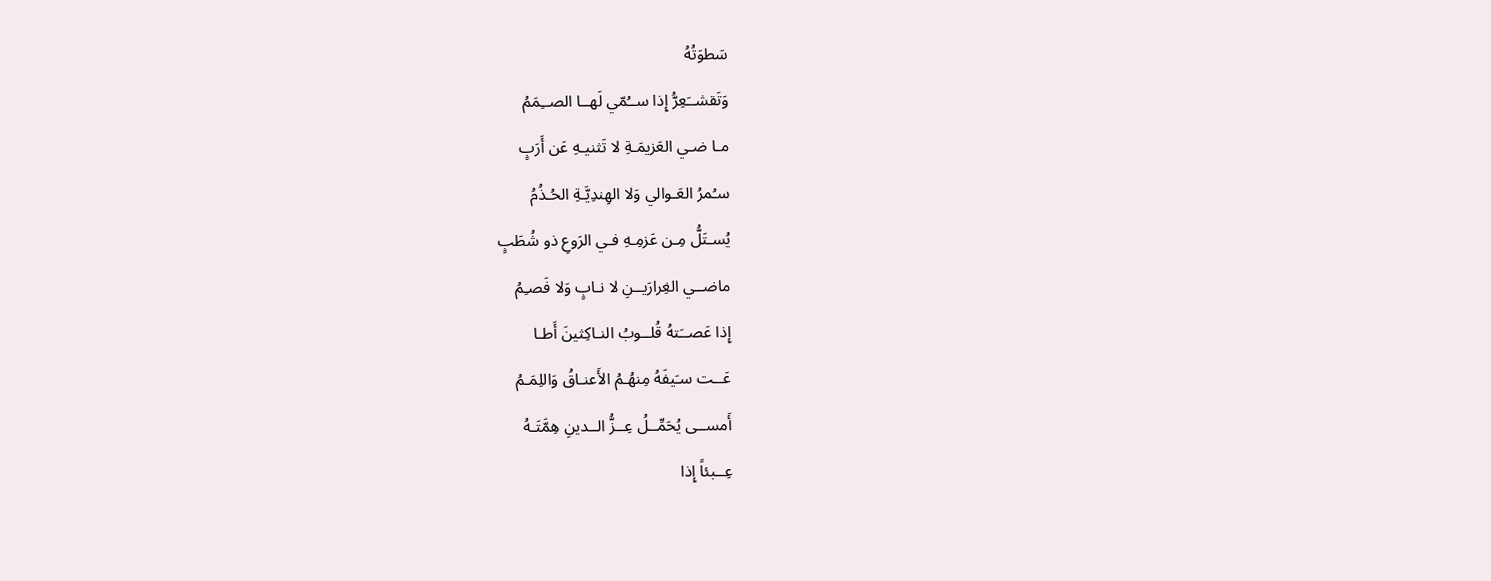سَطوَتُهُ
وَتَقشــَعِرُّ إِذا ســُمّي لَهــا الصــِمَمُ
مـا ضـي العَزيمَـةِ لا تَثنيـهِ عَن أَرَبٍ
سـُمرُ العَـوالي وَلا الهِندِيَّـةِ الحُـذُمُ
يُسـتَلُّ مِـن عَزمِـهِ فـي الرَوعِ ذو شُطَبٍ
ماضــي الغِرارَيــنِ لا نـابٍ وَلا فَصـِمُ
إِذا عَصــَتهُ قُلــوبُ النـاكِثينَ أَطـا
عَــت سـَيفَهُ مِنهُـمُ الأَعنـاقُ وَاللِمَـمُ
أَمســى يُحَمِّــلُ عِــزُّ الــدينِ هِمَّتَـهُ
عِــبئاً إِذا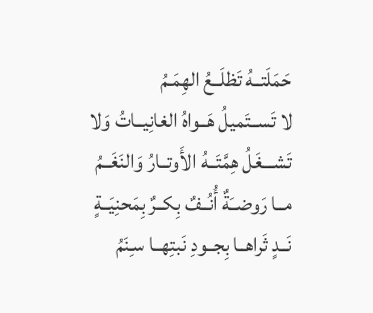حَمَلَتــهُ تَظلَــعُ الهِمَـمُ
لا تَســتَميلُ هَــواهُ الغانِيــاتُ وَلا
تَشـــغَلُ هِمَّتَــهُ الأَوتــارُ وَالنَغَــمُ
مــا رَوضــَةٌ أُنُــفٌ بِكــرٌ بِمَحنِيَــةٍ
نَــدٍ ثَراهــا بِجــودِ نَبتِهــا سـِنَمُ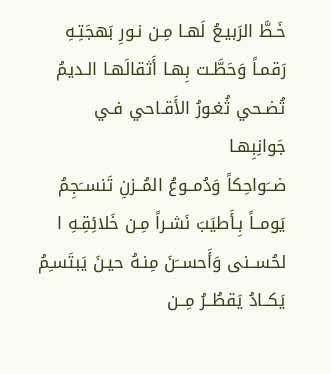خَـطَّ الرَبيـعُ لَهـا مِـن نـورِ بَهجَتِـهِ
رَقمـاً وَحَطَّـت بِهـا أَثقالَهـا الـديمُ
تُضـحي ثُغـورُ الأَقـاحي فـي جَوانِبِهـا
ضــَواحِكاً وَدُمــوعُ المُــزنِ تَنســَجِمُ
يَومــاً بِـأَطيَبَ نَشـراً مِـن خَلائِقِـهِ ا
لحُســنى وَأَحســَنَ مِنـهُ حيـنَ يَبتَسـِمُ
يَكــادُ يَقطُــرُ مِــن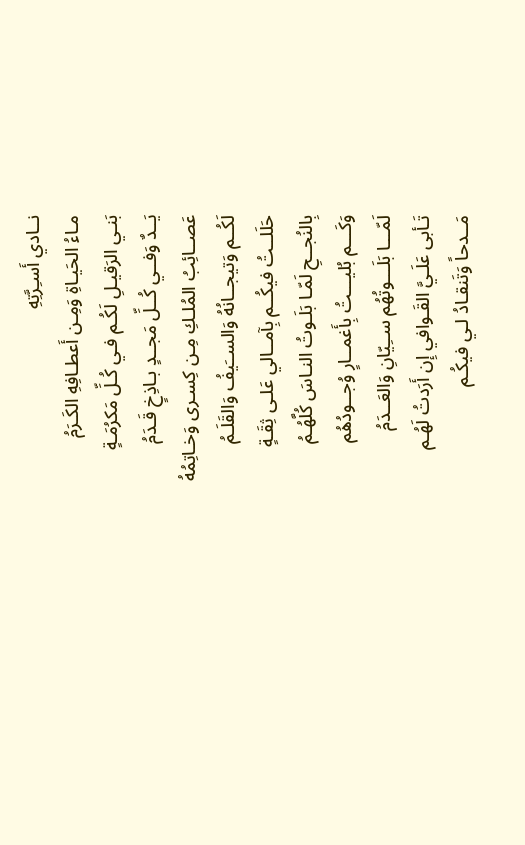نــادي أَسـِرَّتِهِ
مـاءُ الحَيـاةِ وَمِـن أَعطـافِهِ الكَـرَمُ
بَنـي الرَقيـلِ لَكُـم فـي كُـلِّ مَكرُمَـةٍ
يَــدٌ وَفــي كُــلِّ مَجــدٍ بـاذِخٍ قَـدَمُ
عَصــائِبُ المُلـكِ مِـن كِسـرى وَخـاتِمُهُ
لَكُــم وَتيجــانُهُ وَالســَيفُ وَالقَلَـمُ
حَلَلــتُ فيكُــم بِآمــالي عَلـى ثِقَـةٍ
بِالنُجــحِ لَمّـا بَلَـوتُ النـاسَ كُلَّهُـمُ
وَكَـــم بُليـــتُ بِأَغمــارٍ وُجــودُهُم
لَمّـــا بَلَـــوتُهُم ســِيّانِ وَالعَــدَمُ
تَـأبى عَلَـيَّ القَـوافي إِن أَرَدتُ لَهُـم
مَــدحاً وَتَنقـادُ لـي فيكُـم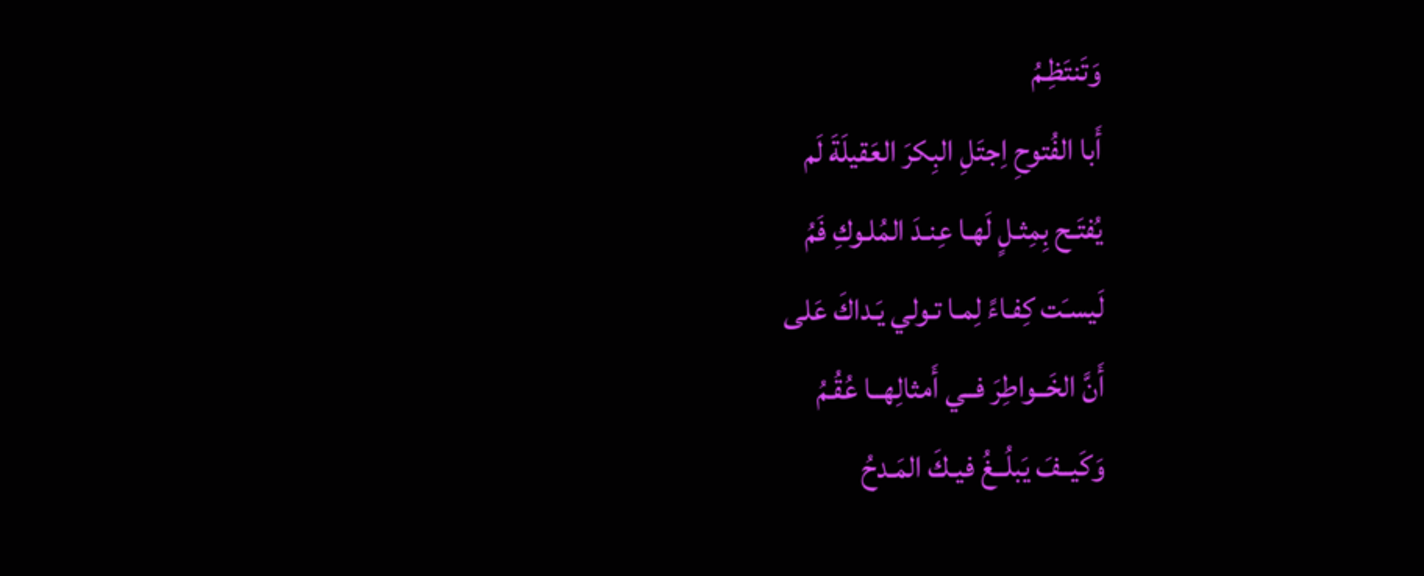وَتَنتَظِـمُ
أَبا الفُتوحِ اِجتَلِ البِكرَ العَقيلَةَ لَم
يُفتَـح بِمِثـلٍ لَهـا عِنـدَ المُلـوكِ فَمُ
لَيسـَت كِفـاءً لِمـا تـولي يَـداكَ عَلى
أَنَّ الخَــواطِرَ فــي أَمثالِهــا عُقُـمُ
وَكَيــفَ يَبلُــغُ فيـكَ المَـدحُ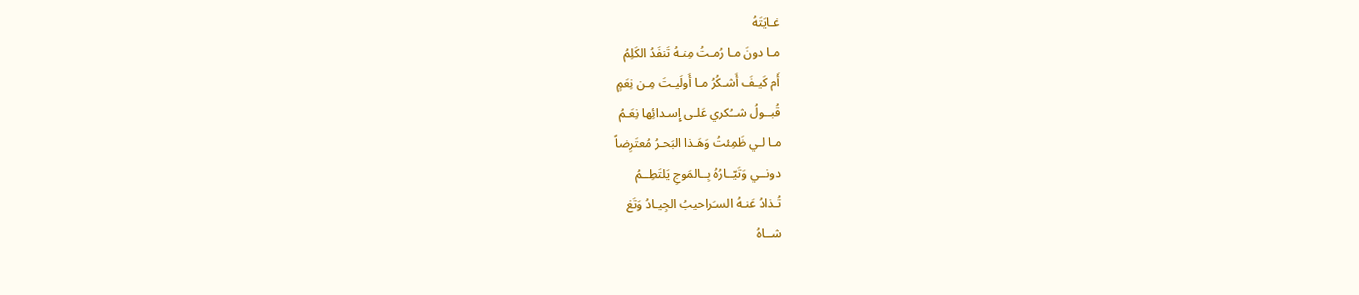غـايَتَهُ
مـا دونَ مـا رُمـتُ مِنـهُ تَنفَدُ الكَلِمُ
أَم كَيـفَ أَشـكُرُ مـا أَولَيـتَ مِـن نِعَمٍ
قُبــولُ شــُكري عَلـى إِسـدائِها نِعَـمُ
مـا لـي ظَمِئتُ وَهَـذا البَحـرُ مُعتَرِضاً
دونــي وَتَيّــارُهُ بِــالمَوجِ يَلتَطِــمُ
تُـذادُ عَنـهُ السـَراحيبُ الجِيـادُ وَتَغ
شــاهُ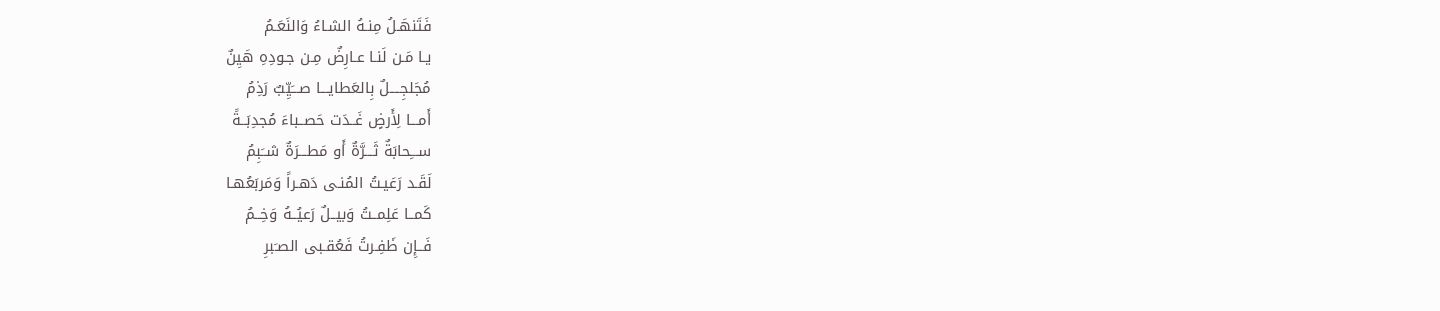فَتَنهَـلُ مِنـهُ الشـاءُ وَالنَعَـمُ
يـا مَـن لَنـا عـارِضٌ مِـن جـودِهِ هَيِنٌ
مُجَلجِــــلٌ بِالعَطايـــا صـــَيِّبٌ رَذِمُ
أَمـــا لِأَرضٍ غَــدَت حَصــباءَ مُجدِبَــةً
ســـِحابَةٌ ثَـــرَّةٌ أَو مَطـــرَةٌ شــَبِمُ
لَقَـد رَعَيـتُ المُنـى دَهـراً وَمَربَعُهـا
كَمــا عَلِمــتُ وَبيــلٌ رَعيُــهُ وَخِــمُ
فَــإِن ظَفِـرتُ فَعُقـبى الصـَبرِ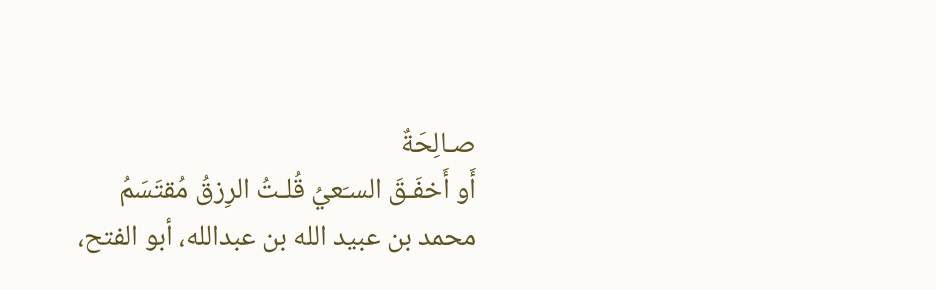صـالِحَةٌ
أَو أَخفَـقَ السـَعيُ قُلـتُ الرِزقُ مُقتَسَمُ
محمد بن عبيد الله بن عبدالله، أبو الفتح،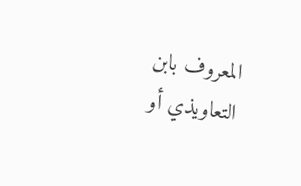المعروف بابن التعاويذي أو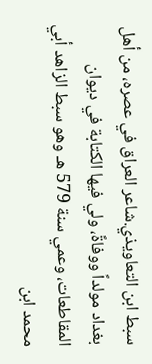سبط ابن التعاويذي.شاعر العراق في عصره، من أهل بغداد مولداً ووفاةً، ولي فيها الكتابة في ديوان المقاطعات، وعمي سنة 579 هـ وهو سبط الزاهد أبي محمد ابن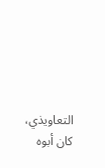التعاويذي، كان أبوه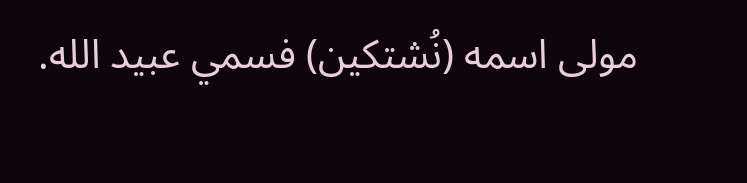مولى اسمه (نُشتكين) فسمي عبيد الله.